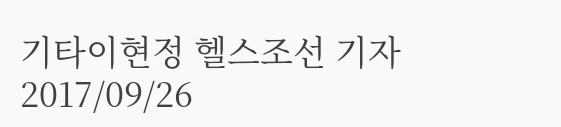기타이현정 헬스조선 기자2017/09/26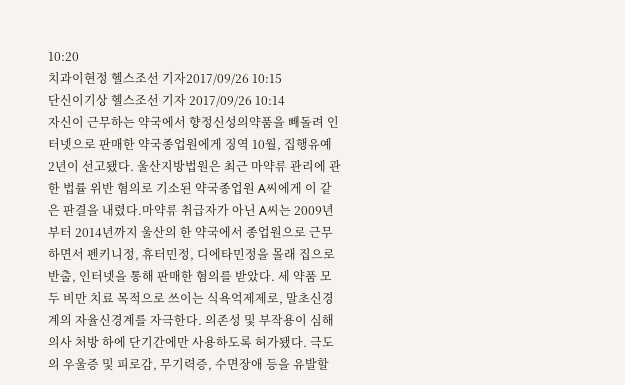10:20
치과이현정 헬스조선 기자2017/09/26 10:15
단신이기상 헬스조선 기자 2017/09/26 10:14
자신이 근무하는 약국에서 향정신성의약품을 빼돌려 인터넷으로 판매한 약국종업원에게 징역 10월, 집행유예 2년이 선고됐다. 울산지방법원은 최근 마약류 관리에 관한 법률 위반 혐의로 기소된 약국종업원 A씨에게 이 같은 판결을 내렸다.마약류 취급자가 아닌 A씨는 2009년부터 2014년까지 울산의 한 약국에서 종업원으로 근무하면서 펜키니정, 휴터민정, 디에타민정을 몰래 집으로 반출, 인터넷을 통해 판매한 혐의를 받았다. 세 약품 모두 비만 치료 목적으로 쓰이는 식욕억제제로, 말초신경계의 자율신경계를 자극한다. 의존성 및 부작용이 심해 의사 처방 하에 단기간에만 사용하도록 허가됐다. 극도의 우울증 및 피로감, 무기력증, 수면장애 등을 유발할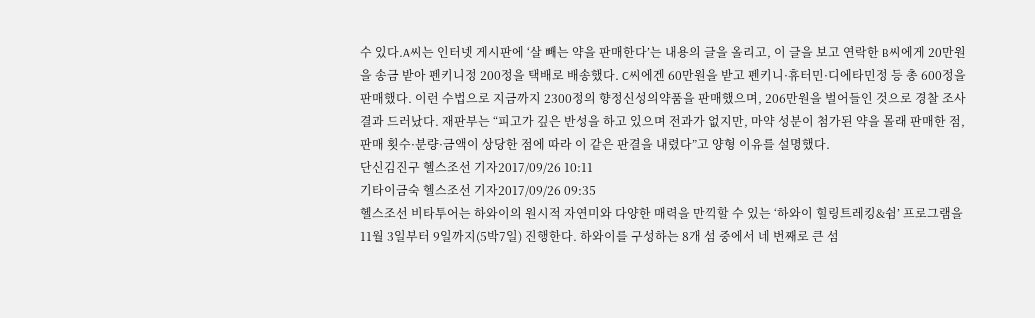수 있다.A씨는 인터넷 게시판에 ‘살 빼는 약을 판매한다’는 내용의 글을 올리고, 이 글을 보고 연락한 B씨에게 20만원을 송금 받아 펜키니정 200정을 택배로 배송했다. C씨에겐 60만원을 받고 펜키니·휴터민·디에타민정 등 총 600정을 판매했다. 이런 수법으로 지금까지 2300정의 향정신성의약품을 판매했으며, 206만원을 벌어들인 것으로 경찰 조사 결과 드러났다. 재판부는 “피고가 깊은 반성을 하고 있으며 전과가 없지만, 마약 성분이 첨가된 약을 몰래 판매한 점, 판매 횟수·분량·금액이 상당한 점에 따라 이 같은 판결을 내렸다”고 양형 이유를 설명했다.
단신김진구 헬스조선 기자2017/09/26 10:11
기타이금숙 헬스조선 기자2017/09/26 09:35
헬스조선 비타투어는 하와이의 원시적 자연미와 다양한 매력을 만끽할 수 있는 ‘하와이 힐링트레킹&쉼’ 프로그램을 11월 3일부터 9일까지(5박7일) 진행한다. 하와이를 구성하는 8개 섬 중에서 네 번째로 큰 섬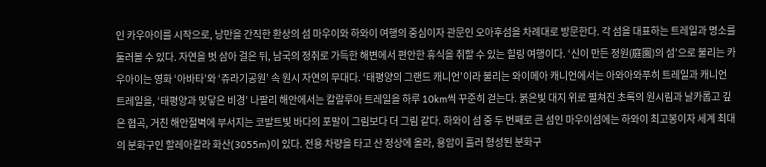인 카우아이를 시작으로, 낭만을 간직한 환상의 섬 마우이와 하와이 여행의 중심이자 관문인 오아후섬을 차례대로 방문한다. 각 섬을 대표하는 트레일과 명소를 둘러볼 수 있다. 자연을 벗 삼아 걸은 뒤, 남국의 정취로 가득한 해변에서 편안한 휴식을 취할 수 있는 힐링 여행이다. ‘신이 만든 정원(庭園)의 섬’으로 불리는 카우아이는 영화 ‘아바타’와 ‘쥬라기공원’ 속 원시 자연의 무대다. ‘태평양의 그랜드 캐니언’이라 불리는 와이메아 캐니언에서는 아와아와푸히 트레일과 캐니언 트레일을, ‘태평양과 맞닿은 비경’ 나팔리 해안에서는 칼랄루아 트레일을 하루 10km씩 꾸준히 걷는다. 붉은빛 대지 위로 펼쳐진 초록의 원시림과 날카롭고 깊은 협곡, 거친 해안절벽에 부서지는 코발트빛 바다의 포말이 그림보다 더 그림 같다. 하와이 섬 중 두 번째로 큰 섬인 마우이섬에는 하와이 최고봉이자 세계 최대의 분화구인 할레아칼라 화산(3055m)이 있다. 전용 차량을 타고 산 정상에 올라, 용암이 흘러 형성된 분화구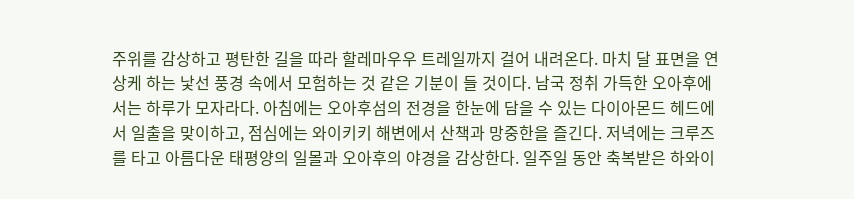주위를 감상하고 평탄한 길을 따라 할레마우우 트레일까지 걸어 내려온다. 마치 달 표면을 연상케 하는 낯선 풍경 속에서 모험하는 것 같은 기분이 들 것이다. 남국 정취 가득한 오아후에서는 하루가 모자라다. 아침에는 오아후섬의 전경을 한눈에 담을 수 있는 다이아몬드 헤드에서 일출을 맞이하고, 점심에는 와이키키 해변에서 산책과 망중한을 즐긴다. 저녁에는 크루즈를 타고 아름다운 태평양의 일몰과 오아후의 야경을 감상한다. 일주일 동안 축복받은 하와이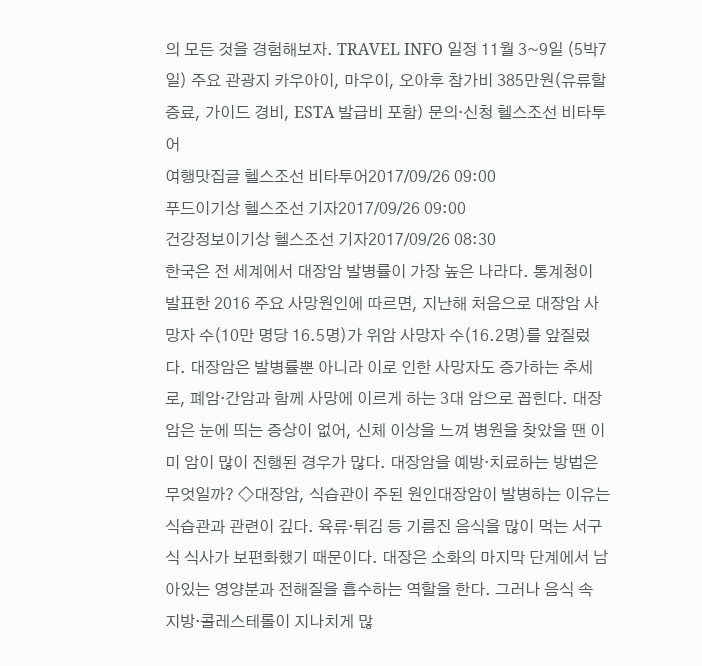의 모든 것을 경험해보자. TRAVEL INFO 일정 11월 3~9일 (5박7일) 주요 관광지 카우아이, 마우이, 오아후 참가비 385만원(유류할증료, 가이드 경비, ESTA 발급비 포함) 문의·신청 헬스조선 비타투어
여행맛집글 헬스조선 비타투어2017/09/26 09:00
푸드이기상 헬스조선 기자2017/09/26 09:00
건강정보이기상 헬스조선 기자2017/09/26 08:30
한국은 전 세계에서 대장암 발병률이 가장 높은 나라다. 통계청이 발표한 2016 주요 사망원인에 따르면, 지난해 처음으로 대장암 사망자 수(10만 명당 16.5명)가 위암 사망자 수(16.2명)를 앞질렀다. 대장암은 발병률뿐 아니라 이로 인한 사망자도 증가하는 추세로, 폐암·간암과 함께 사망에 이르게 하는 3대 암으로 꼽힌다. 대장암은 눈에 띄는 증상이 없어, 신체 이상을 느껴 병원을 찾았을 땐 이미 암이 많이 진행된 경우가 많다. 대장암을 예방·치료하는 방법은 무엇일까? ◇대장암, 식습관이 주된 원인대장암이 발병하는 이유는 식습관과 관련이 깊다. 육류·튀김 등 기름진 음식을 많이 먹는 서구식 식사가 보편화했기 때문이다. 대장은 소화의 마지막 단계에서 남아있는 영양분과 전해질을 흡수하는 역할을 한다. 그러나 음식 속 지방·콜레스테롤이 지나치게 많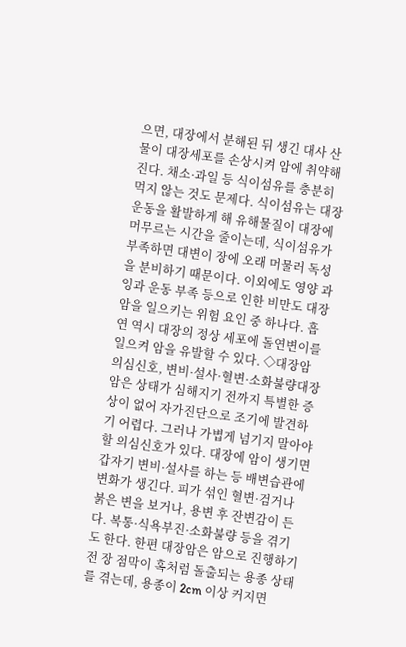으면, 대장에서 분해된 뒤 생긴 대사 산물이 대장세포를 손상시켜 암에 취약해진다. 채소·과일 등 식이섬유를 충분히 먹지 않는 것도 문제다. 식이섬유는 대장운동을 활발하게 해 유해물질이 대장에 머무르는 시간을 줄이는데, 식이섬유가 부족하면 대변이 장에 오래 머물러 독성을 분비하기 때문이다. 이외에도 영양 과잉과 운동 부족 등으로 인한 비만도 대장암을 일으키는 위험 요인 중 하나다. 흡연 역시 대장의 정상 세포에 돌연변이를 일으켜 암을 유발할 수 있다. ◇대장암 의심신호, 변비·설사·혈변·소화불량대장암은 상태가 심해지기 전까지 특별한 증상이 없어 자가진단으로 조기에 발견하기 어렵다. 그러나 가볍게 넘기지 말아야 할 의심신호가 있다. 대장에 암이 생기면 갑자기 변비·설사를 하는 등 배변습관에 변화가 생긴다. 피가 섞인 혈변·검거나 붉은 변을 보거나, 용변 후 잔변감이 든다. 복통·식욕부진·소화불량 등을 겪기도 한다. 한편 대장암은 암으로 진행하기 전 장 점막이 혹처럼 돌출되는 용종 상태를 겪는데, 용종이 2cm 이상 커지면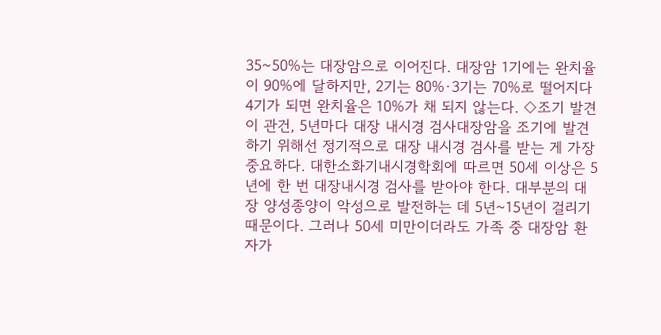35~50%는 대장암으로 이어진다. 대장암 1기에는 완치율이 90%에 달하지만, 2기는 80%·3기는 70%로 떨어지다 4기가 되면 완치율은 10%가 채 되지 않는다. ◇조기 발견이 관건, 5년마다 대장 내시경 검사대장암을 조기에 발견하기 위해선 정기적으로 대장 내시경 검사를 받는 게 가장 중요하다. 대한소화기내시경학회에 따르면 50세 이상은 5년에 한 번 대장내시경 검사를 받아야 한다. 대부분의 대장 양성종양이 악성으로 발전하는 데 5년~15년이 걸리기 때문이다. 그러나 50세 미만이더라도 가족 중 대장암 환자가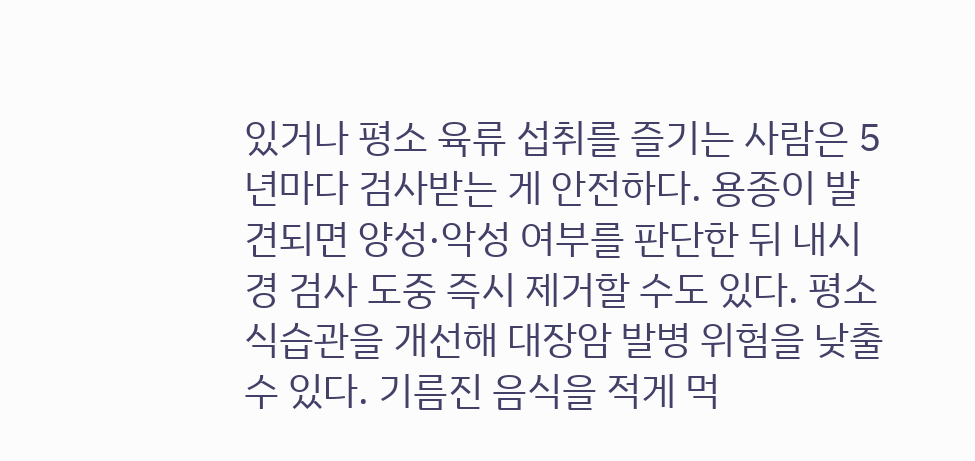있거나 평소 육류 섭취를 즐기는 사람은 5년마다 검사받는 게 안전하다. 용종이 발견되면 양성·악성 여부를 판단한 뒤 내시경 검사 도중 즉시 제거할 수도 있다. 평소 식습관을 개선해 대장암 발병 위험을 낮출 수 있다. 기름진 음식을 적게 먹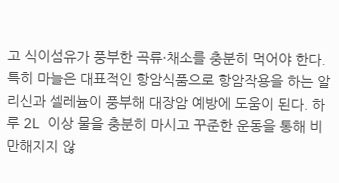고 식이섬유가 풍부한 곡류·채소를 충분히 먹어야 한다. 특히 마늘은 대표적인 항암식품으로 항암작용을 하는 알리신과 셀레늄이 풍부해 대장암 예방에 도움이 된다. 하루 2L 이상 물을 충분히 마시고 꾸준한 운동을 통해 비만해지지 않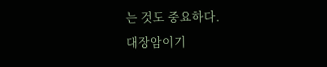는 것도 중요하다.
대장암이기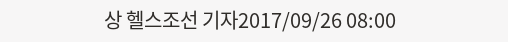상 헬스조선 기자2017/09/26 08:00